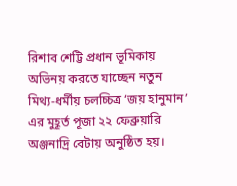রিশাব শেট্টি প্রধান ভূমিকায় অভিনয় করতে যাচ্ছেন নতুন মিথ্য-ধর্মীয় চলচ্চিত্র ‘জয় হানুমান’ এর মুহূর্ত পূজা ২২ ফেব্রুয়ারি অঞ্জনাদ্রি বেটায় অনুষ্ঠিত হয়।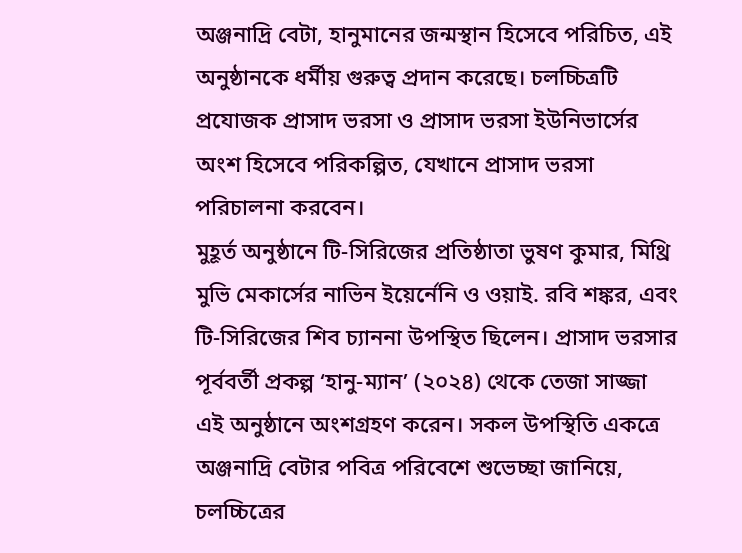অঞ্জনাদ্রি বেটা, হানুমানের জন্মস্থান হিসেবে পরিচিত, এই অনুষ্ঠানকে ধর্মীয় গুরুত্ব প্রদান করেছে। চলচ্চিত্রটি প্রযোজক প্রাসাদ ভরসা ও প্রাসাদ ভরসা ইউনিভার্সের অংশ হিসেবে পরিকল্পিত, যেখানে প্রাসাদ ভরসা পরিচালনা করবেন।
মুহূর্ত অনুষ্ঠানে টি-সিরিজের প্রতিষ্ঠাতা ভুষণ কুমার, মিথ্রি মুভি মেকার্সের নাভিন ইয়ের্নেনি ও ওয়াই. রবি শঙ্কর, এবং টি-সিরিজের শিব চ্যাননা উপস্থিত ছিলেন। প্রাসাদ ভরসার পূর্ববর্তী প্রকল্প ‘হানু-ম্যান’ (২০২৪) থেকে তেজা সাজ্জা এই অনুষ্ঠানে অংশগ্রহণ করেন। সকল উপস্থিতি একত্রে অঞ্জনাদ্রি বেটার পবিত্র পরিবেশে শুভেচ্ছা জানিয়ে, চলচ্চিত্রের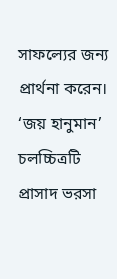সাফল্যের জন্য প্রার্থনা করেন।
‘জয় হানুমান’ চলচ্চিত্রটি প্রাসাদ ভরসা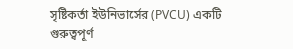সৃষ্টিকর্তা ইউনিভার্সের (PVCU) একটি গুরুত্বপূর্ণ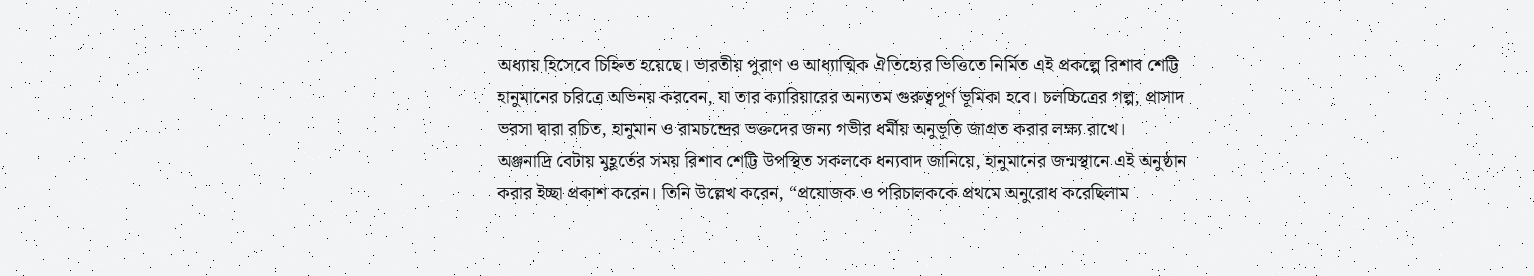অধ্যায় হিসেবে চিহ্নিত হয়েছে। ভারতীয় পুরাণ ও আধ্যাত্মিক ঐতিহ্যের ভিত্তিতে নির্মিত এই প্রকল্পে রিশাব শেট্টি হানুমানের চরিত্রে অভিনয় করবেন, যা তার ক্যারিয়ারের অন্যতম গুরুত্বপূর্ণ ভূমিকা হবে। চলচ্চিত্রের গল্প, প্রাসাদ ভরসা দ্বারা রচিত, হানুমান ও রামচন্দ্রের ভক্তদের জন্য গভীর ধর্মীয় অনুভূতি জাগ্রত করার লক্ষ্য রাখে।
অঞ্জনাদ্রি বেটায় মুহূর্তের সময় রিশাব শেট্টি উপস্থিত সকলকে ধন্যবাদ জানিয়ে, হানুমানের জন্মস্থানে এই অনুষ্ঠান করার ইচ্ছা প্রকাশ করেন। তিনি উল্লেখ করেন, “প্রযোজক ও পরিচালককে প্রথমে অনুরোধ করেছিলাম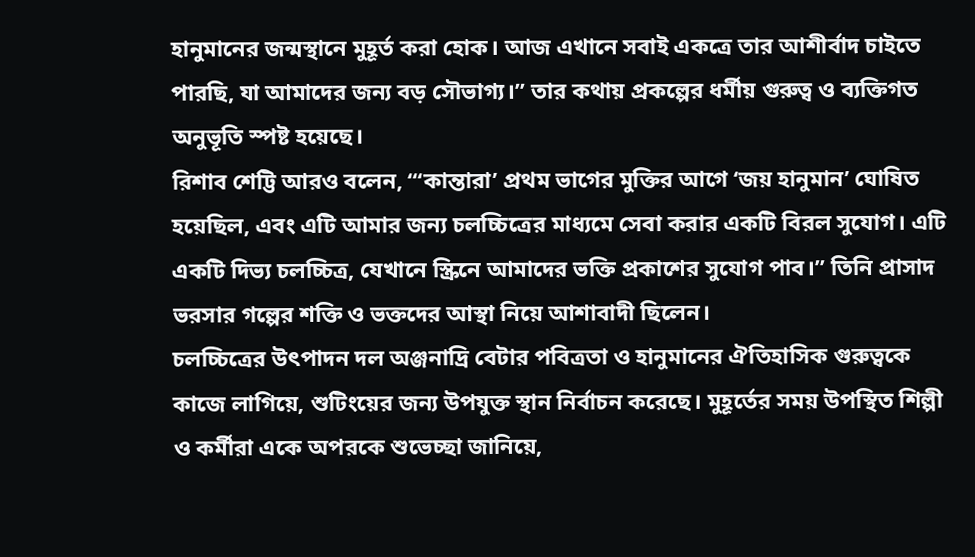হানুমানের জন্মস্থানে মুহূর্ত করা হোক। আজ এখানে সবাই একত্রে তার আশীর্বাদ চাইতে পারছি, যা আমাদের জন্য বড় সৌভাগ্য।” তার কথায় প্রকল্পের ধর্মীয় গুরুত্ব ও ব্যক্তিগত অনুভূতি স্পষ্ট হয়েছে।
রিশাব শেট্টি আরও বলেন, “‘কান্তারা’ প্রথম ভাগের মুক্তির আগে ‘জয় হানুমান’ ঘোষিত হয়েছিল, এবং এটি আমার জন্য চলচ্চিত্রের মাধ্যমে সেবা করার একটি বিরল সুযোগ। এটি একটি দিভ্য চলচ্চিত্র, যেখানে স্ক্রিনে আমাদের ভক্তি প্রকাশের সুযোগ পাব।” তিনি প্রাসাদ ভরসার গল্পের শক্তি ও ভক্তদের আস্থা নিয়ে আশাবাদী ছিলেন।
চলচ্চিত্রের উৎপাদন দল অঞ্জনাদ্রি বেটার পবিত্রতা ও হানুমানের ঐতিহাসিক গুরুত্বকে কাজে লাগিয়ে, শুটিংয়ের জন্য উপযুক্ত স্থান নির্বাচন করেছে। মুহূর্তের সময় উপস্থিত শিল্পী ও কর্মীরা একে অপরকে শুভেচ্ছা জানিয়ে,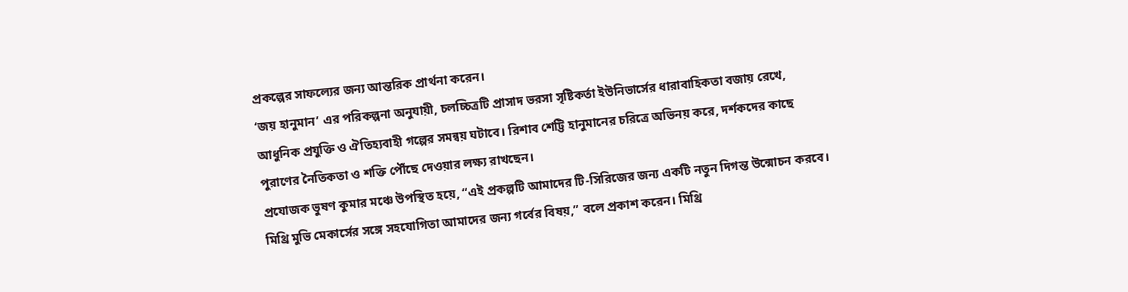প্রকল্পের সাফল্যের জন্য আন্তরিক প্রার্থনা করেন।
‘জয় হানুমান’ এর পরিকল্পনা অনুযায়ী, চলচ্চিত্রটি প্রাসাদ ভরসা সৃষ্টিকর্তা ইউনিভার্সের ধারাবাহিকতা বজায় রেখে, আধুনিক প্রযুক্তি ও ঐতিহ্যবাহী গল্পের সমন্বয় ঘটাবে। রিশাব শেট্টি হানুমানের চরিত্রে অভিনয় করে, দর্শকদের কাছে পুরাণের নৈতিকতা ও শক্তি পৌঁছে দেওয়ার লক্ষ্য রাখছেন।
প্রযোজক ভুষণ কুমার মঞ্চে উপস্থিত হয়ে, “এই প্রকল্পটি আমাদের টি-সিরিজের জন্য একটি নতুন দিগন্ত উন্মোচন করবে। মিথ্রি মুভি মেকার্সের সঙ্গে সহযোগিতা আমাদের জন্য গর্বের বিষয়,” বলে প্রকাশ করেন। মিথ্রি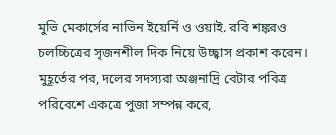মুভি মেকার্সের নাভিন ইয়ের্নি ও ওয়াই. রবি শঙ্করও চলচ্চিত্রের সৃজনশীল দিক নিয়ে উচ্ছ্বাস প্রকাশ করেন।
মুহূর্তের পর, দলের সদস্যরা অঞ্জনাদ্রি বেটার পবিত্র পরিবেশে একত্রে পুজা সম্পন্ন করে,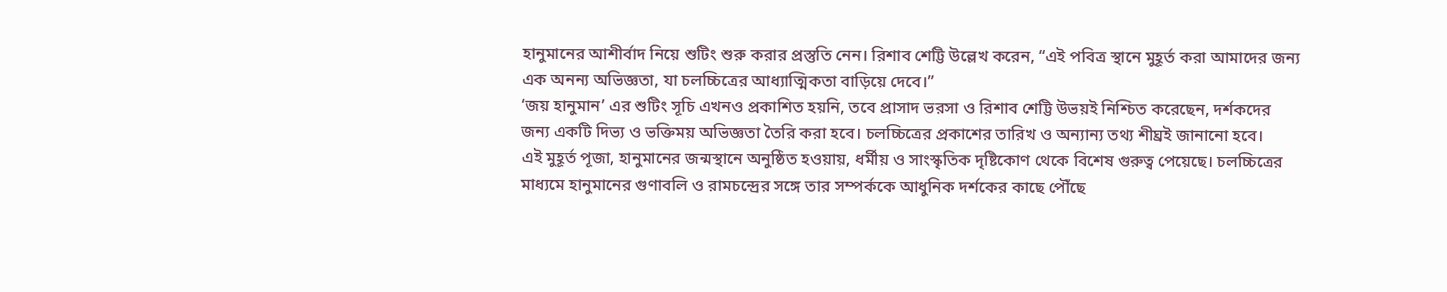হানুমানের আশীর্বাদ নিয়ে শুটিং শুরু করার প্রস্তুতি নেন। রিশাব শেট্টি উল্লেখ করেন, “এই পবিত্র স্থানে মুহূর্ত করা আমাদের জন্য এক অনন্য অভিজ্ঞতা, যা চলচ্চিত্রের আধ্যাত্মিকতা বাড়িয়ে দেবে।”
‘জয় হানুমান’ এর শুটিং সূচি এখনও প্রকাশিত হয়নি, তবে প্রাসাদ ভরসা ও রিশাব শেট্টি উভয়ই নিশ্চিত করেছেন, দর্শকদের জন্য একটি দিভ্য ও ভক্তিময় অভিজ্ঞতা তৈরি করা হবে। চলচ্চিত্রের প্রকাশের তারিখ ও অন্যান্য তথ্য শীঘ্রই জানানো হবে।
এই মুহূর্ত পূজা, হানুমানের জন্মস্থানে অনুষ্ঠিত হওয়ায়, ধর্মীয় ও সাংস্কৃতিক দৃষ্টিকোণ থেকে বিশেষ গুরুত্ব পেয়েছে। চলচ্চিত্রের মাধ্যমে হানুমানের গুণাবলি ও রামচন্দ্রের সঙ্গে তার সম্পর্ককে আধুনিক দর্শকের কাছে পৌঁছে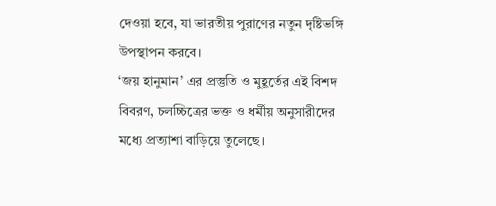দেওয়া হবে, যা ভারতীয় পুরাণের নতুন দৃষ্টিভঙ্গি উপস্থাপন করবে।
‘জয় হানুমান’ এর প্রস্তুতি ও মুহূর্তের এই বিশদ বিবরণ, চলচ্চিত্রের ভক্ত ও ধর্মীয় অনুসারীদের মধ্যে প্রত্যাশা বাড়িয়ে তুলেছে।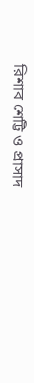রিশাব শেট্টি ও প্রাসাদ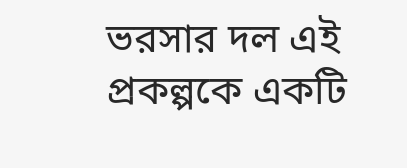ভরসার দল এই প্রকল্পকে একটি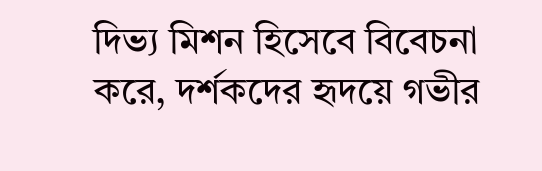দিভ্য মিশন হিসেবে বিবেচনা করে, দর্শকদের হৃদয়ে গভীর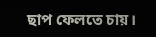ছাপ ফেলতে চায়।